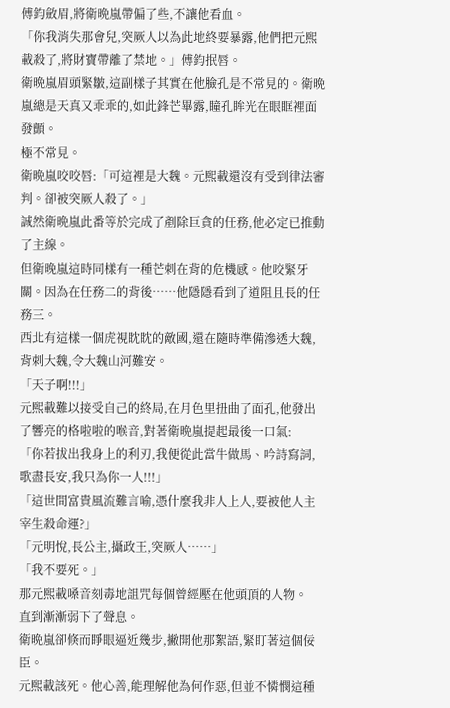傅鈞斂眉,將衛晩嵐帶偏了些,不讓他看血。
「你我消失那會兒,突厥人以為此地終要暴露,他們把元熙載殺了,將財寶帶離了禁地。」傅鈞抿唇。
衛晩嵐眉頭緊皺,這副樣子其實在他臉孔是不常見的。衛晩嵐總是天真又乖乖的,如此鋒芒畢露,瞳孔眸光在眼眶裡面發顫。
極不常見。
衛晩嵐咬咬唇:「可這裡是大魏。元熙載還沒有受到律法審判。卻被突厥人殺了。」
誠然衛晩嵐此番等於完成了剷除巨貪的任務,他必定已推動了主線。
但衛晚嵐這時同樣有一種芒刺在背的危機感。他咬緊牙關。因為在任務二的背後……他隱隱看到了道阻且長的任務三。
西北有這樣一個虎視眈眈的敵國,還在隨時準備滲透大魏,背刺大魏,令大魏山河難安。
「天子啊!!!」
元熙載難以接受自己的終局,在月色里扭曲了面孔,他發出了響亮的格啦啦的喉音,對著衛晩嵐提起最後一口氣:
「你若拔出我身上的利刃,我便從此當牛做馬、吟詩寫詞,歌盡長安,我只為你一人!!!」
「這世間富貴風流難言喻,憑什麼我非人上人,要被他人主宰生殺命運?」
「元明悅,長公主,攝政王,突厥人……」
「我不要死。」
那元熙載嗓音刻毒地詛咒每個曾經壓在他頭頂的人物。
直到漸漸弱下了聲息。
衛晩嵐卻倏而睜眼逼近幾步,撇開他那絮語,緊盯著這個佞臣。
元熙載該死。他心善,能理解他為何作惡,但並不憐憫這種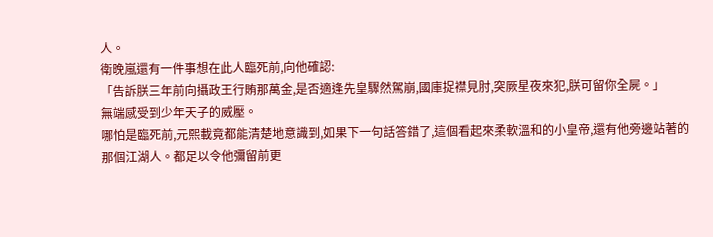人。
衛晚嵐還有一件事想在此人臨死前,向他確認:
「告訴朕三年前向攝政王行賄那萬金,是否適逢先皇驟然駕崩,國庫捉襟見肘,突厥星夜來犯,朕可留你全屍。」
無端感受到少年天子的威壓。
哪怕是臨死前,元熙載竟都能清楚地意識到,如果下一句話答錯了,這個看起來柔軟溫和的小皇帝,還有他旁邊站著的那個江湖人。都足以令他彌留前更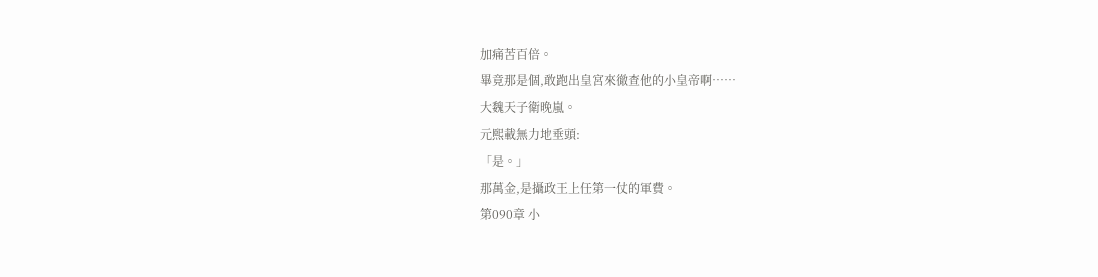加痛苦百倍。
畢竟那是個,敢跑出皇宮來徹查他的小皇帝啊……
大魏天子衛晚嵐。
元熙載無力地垂頭:
「是。」
那萬金,是攝政王上任第一仗的軍費。
第090章 小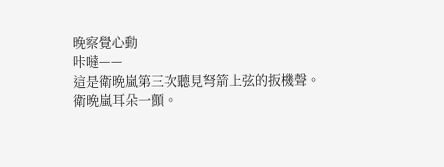晚察覺心動
咔噠——
這是衛晩嵐第三次聽見弩箭上弦的扳機聲。
衛晩嵐耳朵一顫。